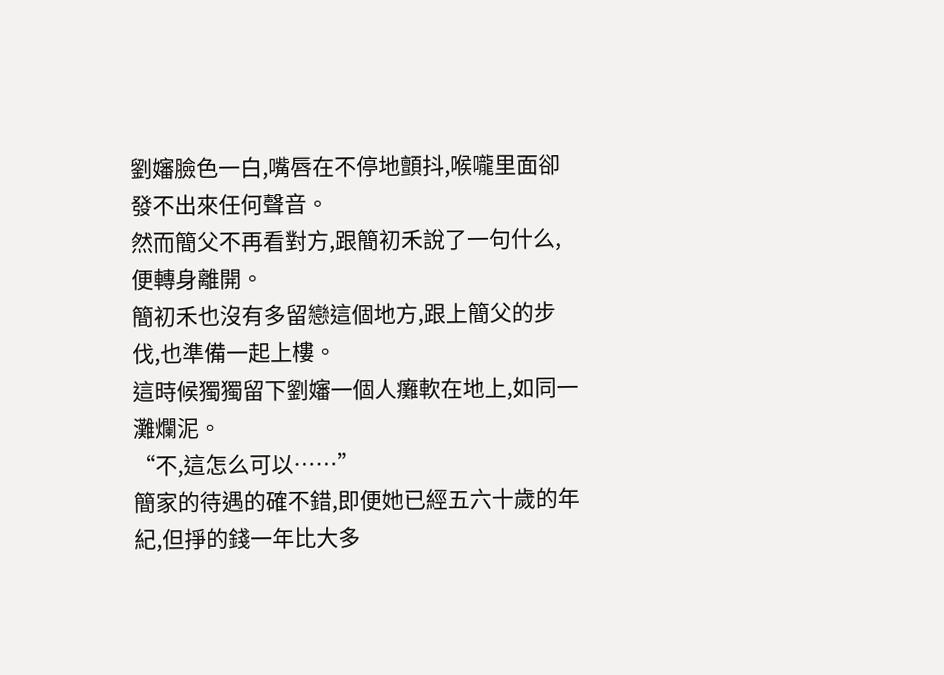劉嬸臉色一白,嘴唇在不停地顫抖,喉嚨里面卻發不出來任何聲音。
然而簡父不再看對方,跟簡初禾說了一句什么,便轉身離開。
簡初禾也沒有多留戀這個地方,跟上簡父的步伐,也準備一起上樓。
這時候獨獨留下劉嬸一個人癱軟在地上,如同一灘爛泥。
“不,這怎么可以……”
簡家的待遇的確不錯,即便她已經五六十歲的年紀,但掙的錢一年比大多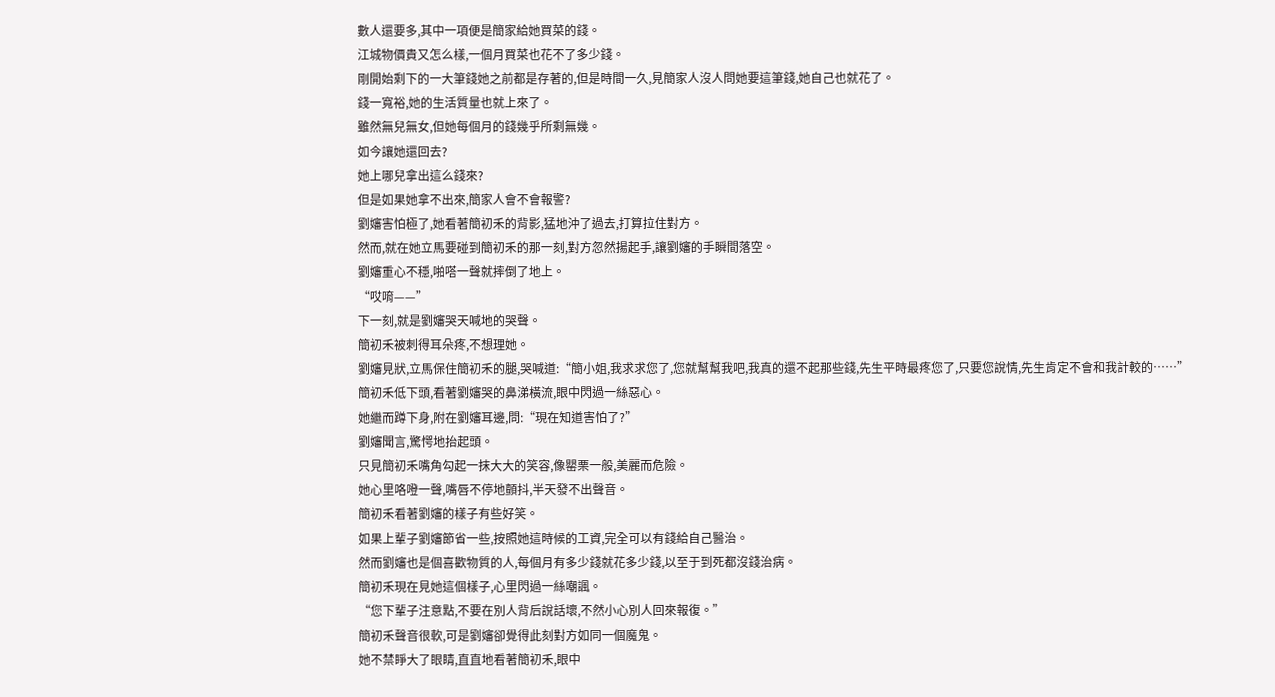數人還要多,其中一項便是簡家給她買菜的錢。
江城物價貴又怎么樣,一個月買菜也花不了多少錢。
剛開始剩下的一大筆錢她之前都是存著的,但是時間一久,見簡家人沒人問她要這筆錢,她自己也就花了。
錢一寬裕,她的生活質量也就上來了。
雖然無兒無女,但她每個月的錢幾乎所剩無幾。
如今讓她還回去?
她上哪兒拿出這么錢來?
但是如果她拿不出來,簡家人會不會報警?
劉嬸害怕極了,她看著簡初禾的背影,猛地沖了過去,打算拉住對方。
然而,就在她立馬要碰到簡初禾的那一刻,對方忽然揚起手,讓劉嬸的手瞬間落空。
劉嬸重心不穩,啪嗒一聲就摔倒了地上。
“哎唷——”
下一刻,就是劉嬸哭天喊地的哭聲。
簡初禾被刺得耳朵疼,不想理她。
劉嬸見狀,立馬保住簡初禾的腿,哭喊道:“簡小姐,我求求您了,您就幫幫我吧,我真的還不起那些錢,先生平時最疼您了,只要您說情,先生肯定不會和我計較的……”
簡初禾低下頭,看著劉嬸哭的鼻涕橫流,眼中閃過一絲惡心。
她繼而蹲下身,附在劉嬸耳邊,問:“現在知道害怕了?”
劉嬸聞言,驚愕地抬起頭。
只見簡初禾嘴角勾起一抹大大的笑容,像罌栗一般,美麗而危險。
她心里咯噔一聲,嘴唇不停地顫抖,半天發不出聲音。
簡初禾看著劉嬸的樣子有些好笑。
如果上輩子劉嬸節省一些,按照她這時候的工資,完全可以有錢給自己醫治。
然而劉嬸也是個喜歡物質的人,每個月有多少錢就花多少錢,以至于到死都沒錢治病。
簡初禾現在見她這個樣子,心里閃過一絲嘲諷。
“您下輩子注意點,不要在別人背后說話壞,不然小心別人回來報復。”
簡初禾聲音很軟,可是劉嬸卻覺得此刻對方如同一個魔鬼。
她不禁睜大了眼睛,直直地看著簡初禾,眼中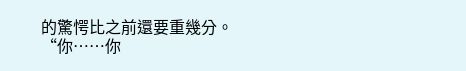的驚愕比之前還要重幾分。
“你……你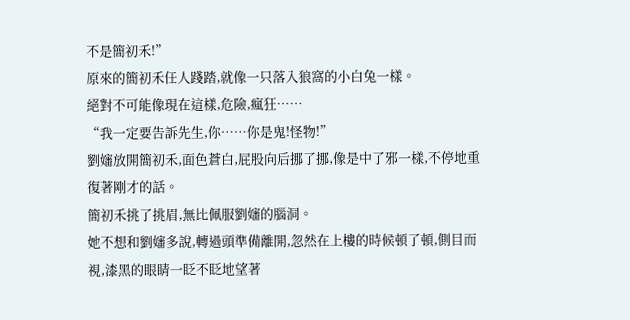不是簡初禾!”
原來的簡初禾任人踐踏,就像一只落入狼窩的小白兔一樣。
絕對不可能像現在這樣,危險,瘋狂……
“我一定要告訴先生,你……你是鬼!怪物!”
劉嬸放開簡初禾,面色蒼白,屁股向后挪了挪,像是中了邪一樣,不停地重復著剛才的話。
簡初禾挑了挑眉,無比佩服劉嬸的腦洞。
她不想和劉嬸多說,轉過頭準備離開,忽然在上樓的時候頓了頓,側目而視,漆黑的眼睛一眨不眨地望著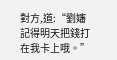對方,道:“劉嬸記得明天把錢打在我卡上哦。”